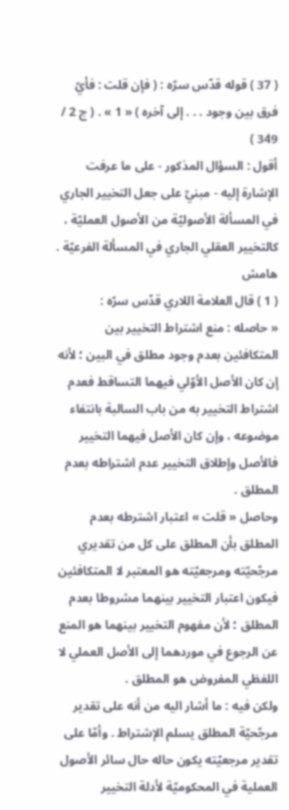( 37 ) قوله قدّس سرّه : ( فإن قلت : فأيّ فرق بين وجود . . . إلى آخره ) « 1 » . ( ج 2 / 349 )
أقول : السؤال المذكور - على ما عرفت الإشارة إليه - مبنيّ على جعل التخيير الجاري في المسألة الأصوليّة من الأصول العمليّة ، كالتخيير العقلي الجاري في المسألة الفرعيّة .
هامش
( 1 ) قال العلامة اللاري قدّس سرّه :
« حاصله : منع اشتراط التخيير بين المتكافئين بعدم وجود مطلق في البين ؛ لأنه إن كان الأصل الأوّلي فيهما التساقط فعدم اشتراط التخيير به من باب السالبة بانتفاء موضوعه ، وإن كان الأصل فيهما التخيير فالأصل وإطلاق التخيير عدم اشتراطه بعدم المطلق .
وحاصل « قلت » اعتبار اشترطه بعدم المطلق بأن المطلق على كل من تقديري مرجّحيّته ومرجعيّته هو المعتبر لا المتكافئين فيكون اعتبار التخيير بينهما مشروطا بعدم المطلق ؛ لأن مفهوم التخيير بينهما هو المنع عن الرجوع في موردهما إلى الأصل العملي لا اللفظي المفروض هو المطلق .
ولكن فيه : ما أشار اليه من أنه على تقدير مرجّحيّة المطلق يسلم الإشتراط . وأمّا على تقدير مرجعيّته يكون حاله حال سائر الأصول العملية في المحكوميّة لأدلة التخيير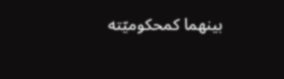بينهما كمحكوميّته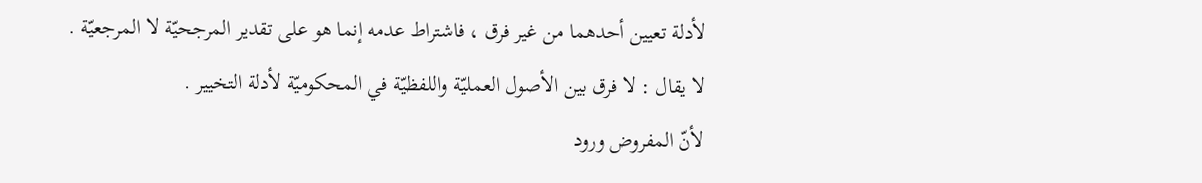لأدلة تعيين أحدهما من غير فرق ، فاشتراط عدمه إنما هو على تقدير المرجحيّة لا المرجعيّة .
لا يقال : لا فرق بين الأصول العمليّة واللفظيّة في المحكوميّة لأدلة التخيير .
لأنّ المفروض ورود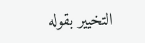التخيير بقوله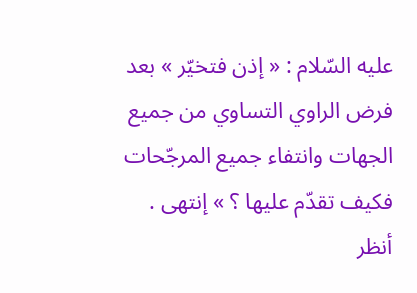عليه السّلام : « إذن فتخيّر » بعد فرض الراوي التساوي من جميع الجهات وانتفاء جميع المرجّحات فكيف تقدّم عليها ؟ » إنتهى .
أنظر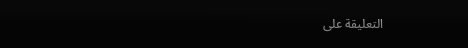التعليقة على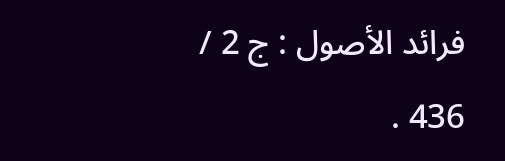فرائد الأصول : ج 2 / 436 .